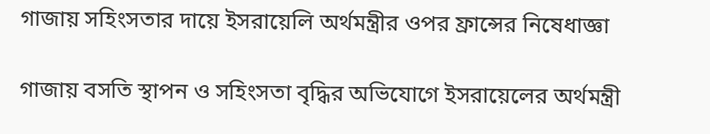গাজায় সহিংসতার দায়ে ইসরায়েলি অর্থমন্ত্রীর ওপর ফ্রান্সের নিষেধাজ্ঞা

গাজায় বসতি স্থাপন ও সহিংসতা বৃদ্ধির অভিযোগে ইসরায়েলের অর্থমন্ত্রী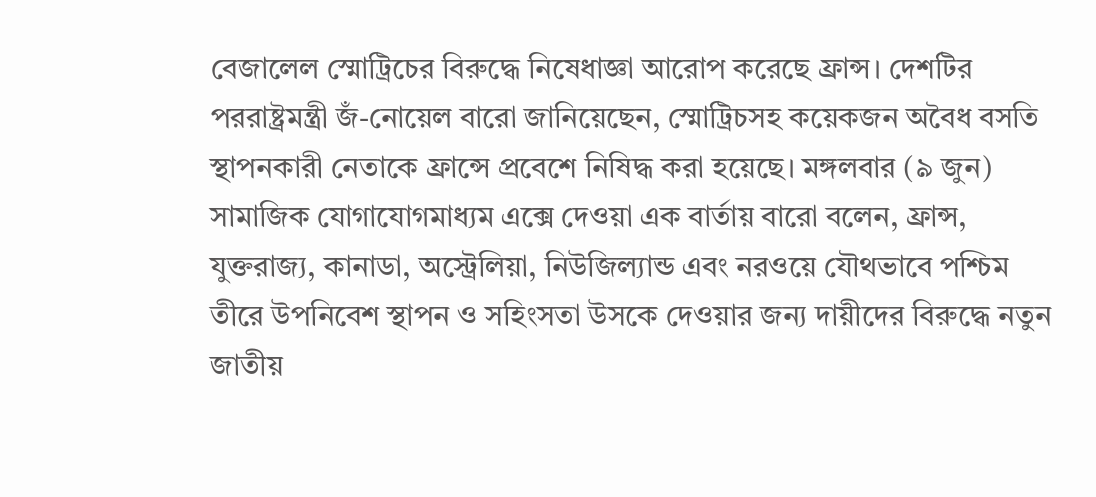বেজালেল স্মোট্রিচের বিরুদ্ধে নিষেধাজ্ঞা আরোপ করেছে ফ্রান্স। দেশটির পররাষ্ট্রমন্ত্রী জঁ-নোয়েল বারো জানিয়েছেন, স্মোট্রিচসহ কয়েকজন অবৈধ বসতি স্থাপনকারী নেতাকে ফ্রান্সে প্রবেশে নিষিদ্ধ করা হয়েছে। মঙ্গলবার (৯ জুন) সামাজিক যোগাযোগমাধ্যম এক্সে দেওয়া এক বার্তায় বারো বলেন, ফ্রান্স, যুক্তরাজ্য, কানাডা, অস্ট্রেলিয়া, নিউজিল্যান্ড এবং নরওয়ে যৌথভাবে পশ্চিম তীরে উপনিবেশ স্থাপন ও সহিংসতা উসকে দেওয়ার জন্য দায়ীদের বিরুদ্ধে নতুন জাতীয়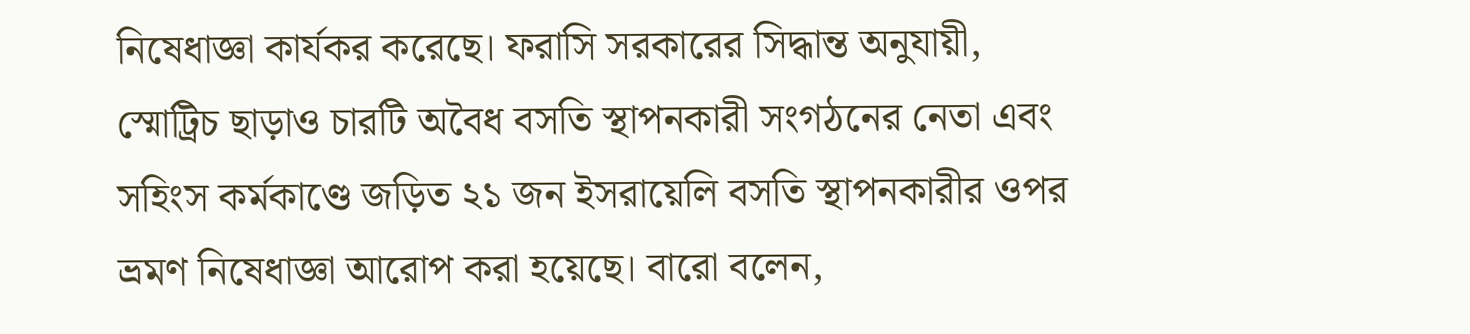নিষেধাজ্ঞা কার্যকর করেছে। ফরাসি সরকারের সিদ্ধান্ত অনুযায়ী, স্মোট্রিচ ছাড়াও চারটি অবৈধ বসতি স্থাপনকারী সংগঠনের নেতা এবং সহিংস কর্মকাণ্ডে জড়িত ২১ জন ইসরায়েলি বসতি স্থাপনকারীর ওপর ভ্রমণ নিষেধাজ্ঞা আরোপ করা হয়েছে। বারো বলেন,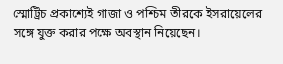স্মোট্রিচ প্রকাশ্যেই গাজা ও পশ্চিম তীরকে ইসরায়েলের সঙ্গে যুক্ত করার পক্ষে অবস্থান নিয়েছেন।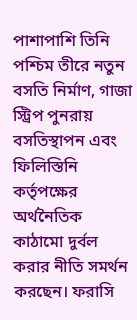পাশাপাশি তিনি পশ্চিম তীরে নতুন বসতি নির্মাণ, গাজা স্ট্রিপ পুনরায় বসতিস্থাপন এবং ফিলিস্তিনি কর্তৃপক্ষের অর্থনৈতিক কাঠামো দুর্বল করার নীতি সমর্থন করছেন। ফরাসি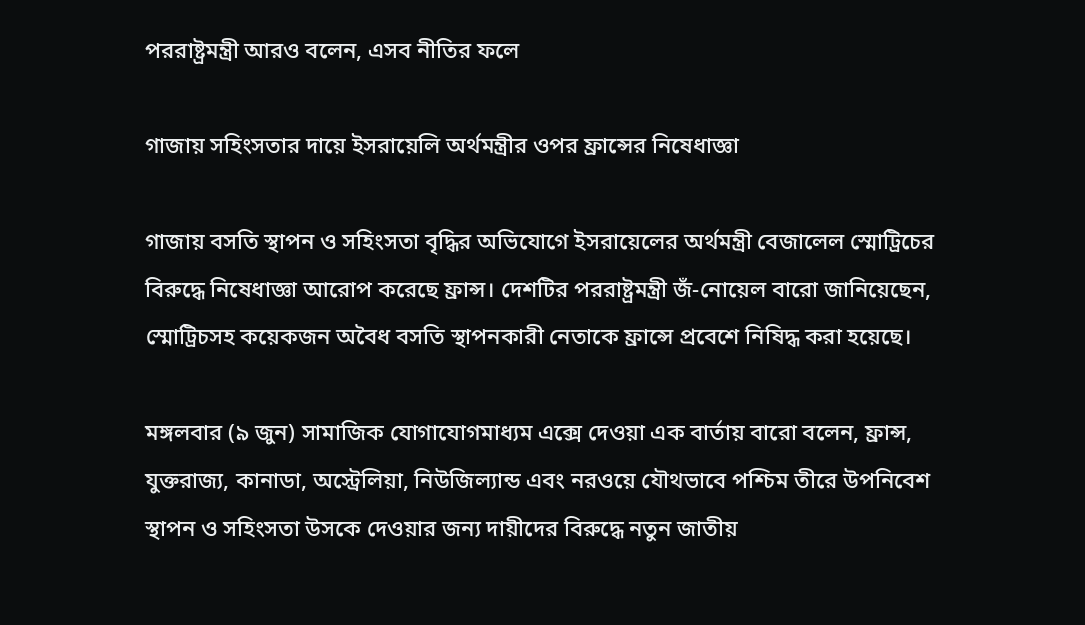পররাষ্ট্রমন্ত্রী আরও বলেন, এসব নীতির ফলে

গাজায় সহিংসতার দায়ে ইসরায়েলি অর্থমন্ত্রীর ওপর ফ্রান্সের নিষেধাজ্ঞা

গাজায় বসতি স্থাপন ও সহিংসতা বৃদ্ধির অভিযোগে ইসরায়েলের অর্থমন্ত্রী বেজালেল স্মোট্রিচের বিরুদ্ধে নিষেধাজ্ঞা আরোপ করেছে ফ্রান্স। দেশটির পররাষ্ট্রমন্ত্রী জঁ-নোয়েল বারো জানিয়েছেন, স্মোট্রিচসহ কয়েকজন অবৈধ বসতি স্থাপনকারী নেতাকে ফ্রান্সে প্রবেশে নিষিদ্ধ করা হয়েছে।

মঙ্গলবার (৯ জুন) সামাজিক যোগাযোগমাধ্যম এক্সে দেওয়া এক বার্তায় বারো বলেন, ফ্রান্স, যুক্তরাজ্য, কানাডা, অস্ট্রেলিয়া, নিউজিল্যান্ড এবং নরওয়ে যৌথভাবে পশ্চিম তীরে উপনিবেশ স্থাপন ও সহিংসতা উসকে দেওয়ার জন্য দায়ীদের বিরুদ্ধে নতুন জাতীয়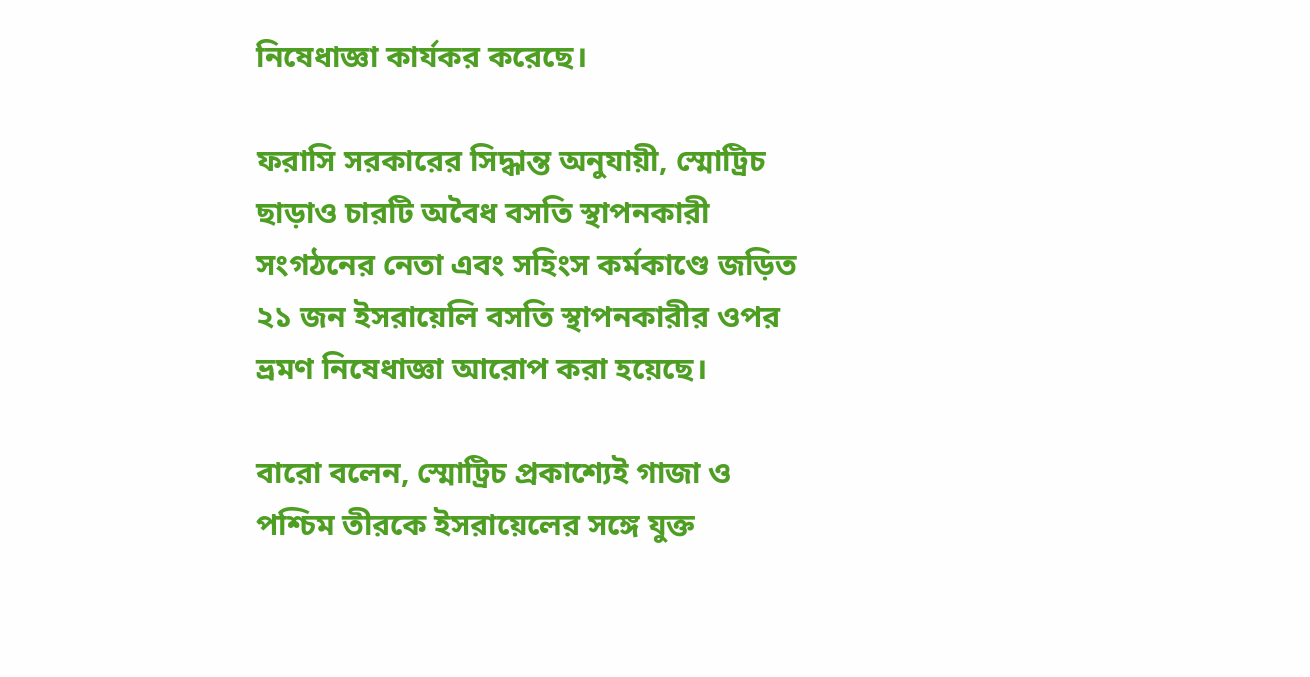নিষেধাজ্ঞা কার্যকর করেছে।

ফরাসি সরকারের সিদ্ধান্ত অনুযায়ী, স্মোট্রিচ ছাড়াও চারটি অবৈধ বসতি স্থাপনকারী সংগঠনের নেতা এবং সহিংস কর্মকাণ্ডে জড়িত ২১ জন ইসরায়েলি বসতি স্থাপনকারীর ওপর ভ্রমণ নিষেধাজ্ঞা আরোপ করা হয়েছে।

বারো বলেন, স্মোট্রিচ প্রকাশ্যেই গাজা ও পশ্চিম তীরকে ইসরায়েলের সঙ্গে যুক্ত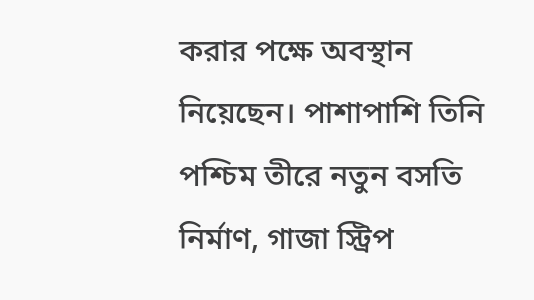করার পক্ষে অবস্থান নিয়েছেন। পাশাপাশি তিনি পশ্চিম তীরে নতুন বসতি নির্মাণ, গাজা স্ট্রিপ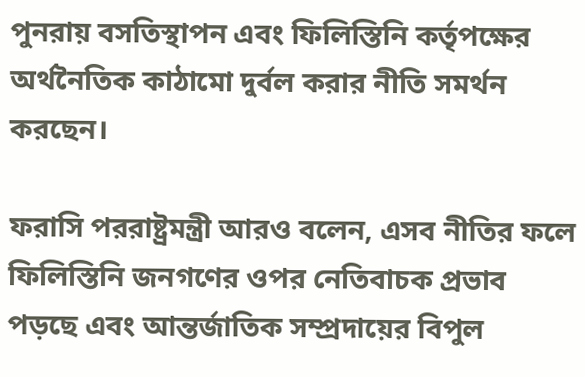পুনরায় বসতিস্থাপন এবং ফিলিস্তিনি কর্তৃপক্ষের অর্থনৈতিক কাঠামো দুর্বল করার নীতি সমর্থন করছেন।

ফরাসি পররাষ্ট্রমন্ত্রী আরও বলেন, এসব নীতির ফলে ফিলিস্তিনি জনগণের ওপর নেতিবাচক প্রভাব পড়ছে এবং আন্তর্জাতিক সম্প্রদায়ের বিপুল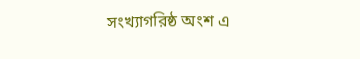সংখ্যাগরিষ্ঠ অংশ এ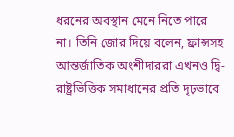ধরনের অবস্থান মেনে নিতে পারে না। তিনি জোর দিয়ে বলেন, ফ্রান্সসহ আন্তর্জাতিক অংশীদাররা এখনও দ্বি-রাষ্ট্রভিত্তিক সমাধানের প্রতি দৃঢ়ভাবে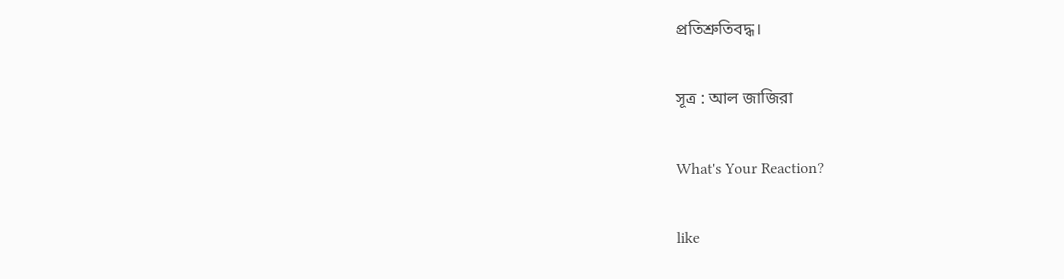প্রতিশ্রুতিবদ্ধ।

সূত্র : আল জাজিরা

What's Your Reaction?

like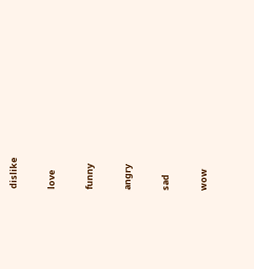dislike

love

funny

angry

sad

wow